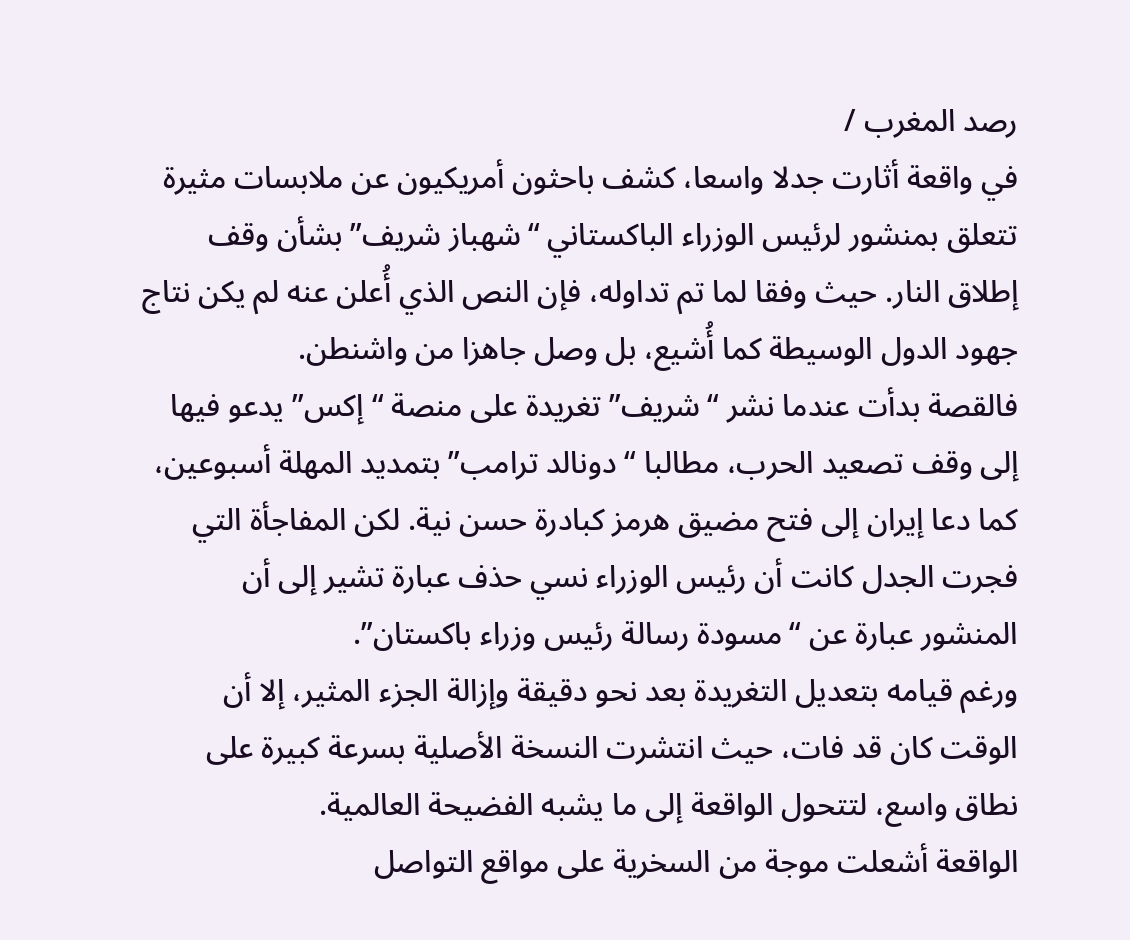رصد المغرب /
في واقعة أثارت جدلا واسعا، كشف باحثون أمريكيون عن ملابسات مثيرة تتعلق بمنشور لرئيس الوزراء الباكستاني “شهباز شريف” بشأن وقف إطلاق النار. حيث وفقا لما تم تداوله، فإن النص الذي أُعلن عنه لم يكن نتاج جهود الدول الوسيطة كما أُشيع، بل وصل جاهزا من واشنطن.
فالقصة بدأت عندما نشر “شريف” تغريدة على منصة “إكس” يدعو فيها إلى وقف تصعيد الحرب، مطالبا “دونالد ترامب” بتمديد المهلة أسبوعين، كما دعا إيران إلى فتح مضيق هرمز كبادرة حسن نية. لكن المفاجأة التي فجرت الجدل كانت أن رئيس الوزراء نسي حذف عبارة تشير إلى أن المنشور عبارة عن “مسودة رسالة رئيس وزراء باكستان”.
ورغم قيامه بتعديل التغريدة بعد نحو دقيقة وإزالة الجزء المثير، إلا أن الوقت كان قد فات، حيث انتشرت النسخة الأصلية بسرعة كبيرة على نطاق واسع، لتتحول الواقعة إلى ما يشبه الفضيحة العالمية.
الواقعة أشعلت موجة من السخرية على مواقع التواصل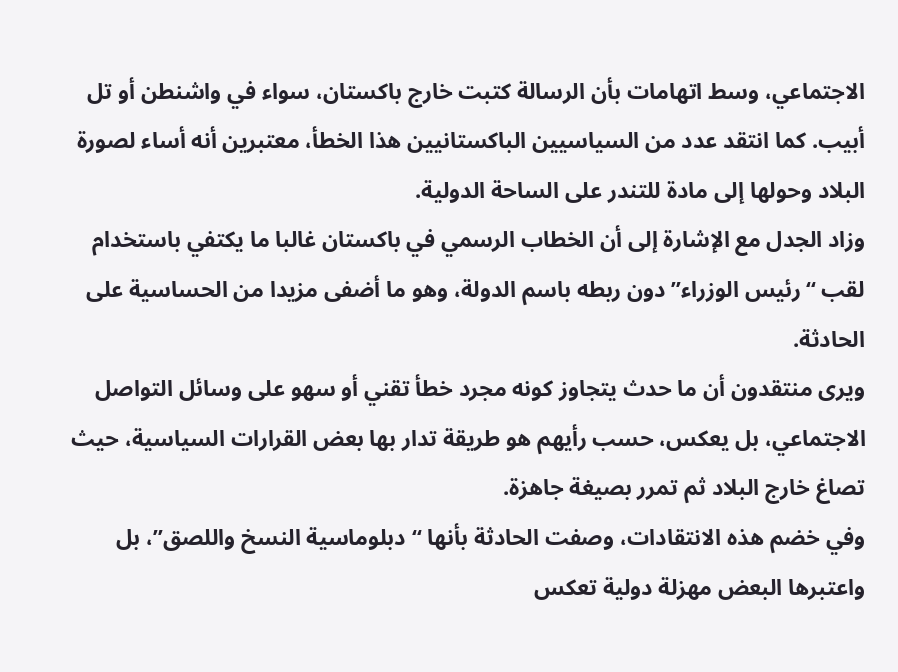الاجتماعي، وسط اتهامات بأن الرسالة كتبت خارج باكستان، سواء في واشنطن أو تل أبيب. كما انتقد عدد من السياسيين الباكستانيين هذا الخطأ، معتبرين أنه أساء لصورة البلاد وحولها إلى مادة للتندر على الساحة الدولية.
وزاد الجدل مع الإشارة إلى أن الخطاب الرسمي في باكستان غالبا ما يكتفي باستخدام لقب “رئيس الوزراء” دون ربطه باسم الدولة، وهو ما أضفى مزيدا من الحساسية على الحادثة.
ويرى منتقدون أن ما حدث يتجاوز كونه مجرد خطأ تقني أو سهو على وسائل التواصل الاجتماعي، بل يعكس، حسب رأيهم هو طريقة تدار بها بعض القرارات السياسية، حيث تصاغ خارج البلاد ثم تمرر بصيغة جاهزة.
وفي خضم هذه الانتقادات، وصفت الحادثة بأنها “دبلوماسية النسخ واللصق”، بل واعتبرها البعض مهزلة دولية تعكس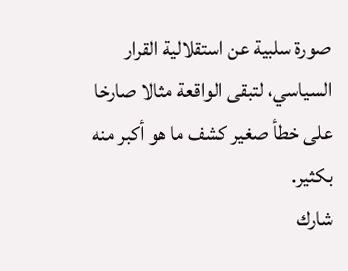صورة سلبية عن استقلالية القرار السياسي، لتبقى الواقعة مثالا صارخا على خطأ صغير كشف ما هو أكبر منه بكثير.
شارك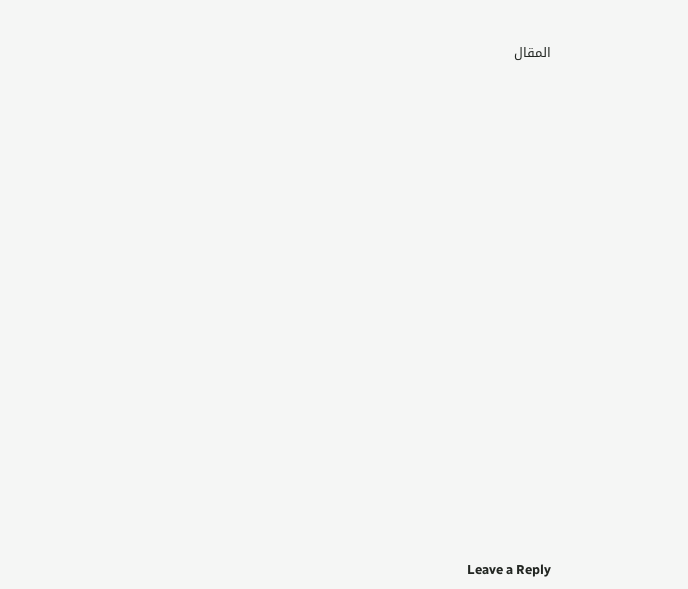المقال






















Leave a Reply